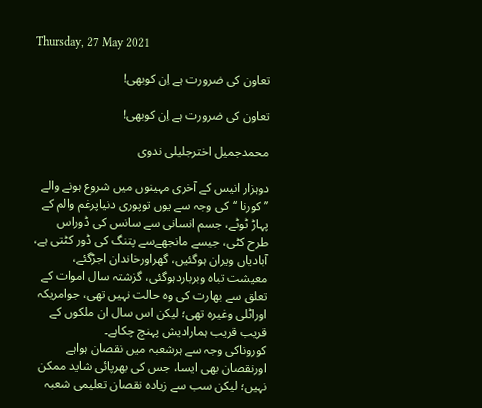Thursday, 27 May 2021

تعاون کی ضرورت ہے اِن کوبھی!

تعاون کی ضرورت ہے اِن کوبھی!

محمدجمیل اخترجلیلی ندوی

دوہزار انیس کے آخری مہینوں میں شروع ہونے والے ’’کورنا ‘‘کی وجہ سے یوں توپوری دنیاپرغم والم کے پہاڑ ٹوٹے، جسم انسانی سے سانس کی ڈوراس طرح کٹی، جیسے مانجھےسے پتنگ کی ڈور کٹتی ہے، آبادیاں ویران ہوگئیں، گھراورخاندان اجڑگئے، معیشت تباہ وبرباردہوگئی، گزشتہ سال اموات کے تعلق سے بھارت کی وہ حالت نہیں تھی، جوامریکہ اوراٹلی وغیرہ تھی؛ لیکن اس سال ان ملکوں کے قریب قریب ہمارادیش پہنچ چکاہے۔
کوروناکی وجہ سے ہرشعبہ میں نقصان ہواہے اورنقصان بھی ایسا، جس کی بھرپائی شاید ممکن نہیں؛ لیکن سب سے زیادہ نقصان تعلیمی شعبہ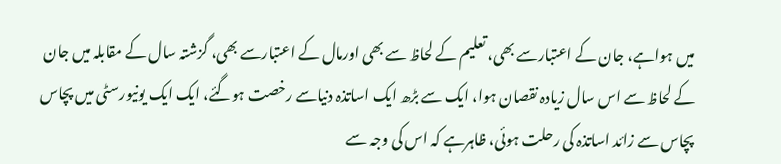میں ہواہے، جان کے اعتبارسے بھی، تعلیم کے لحاظ سے بھی اورمال کے اعتبارسے بھی، گزشتہ سال کے مقابلہ میں جان کے لحاظ سے اس سال زیادہ نقصان ہوا، ایک سے بڑھ ایک اساتذہ دنیاسے رخصت ہوگئے، ایک ایک یونیورسٹی میں پچاس پچاس سے زائد اساتذہ کی رحلت ہوئی، ظاہرہے کہ اس کی وجہ سے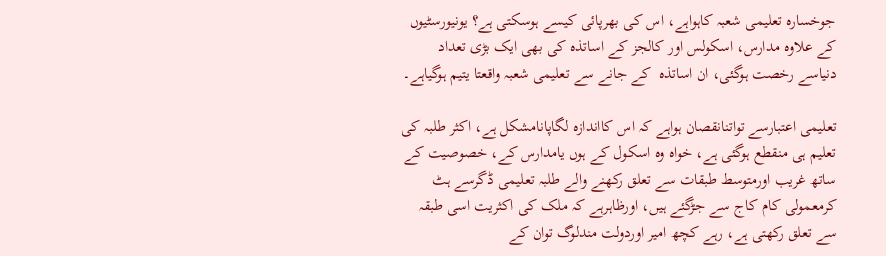جوخسارہ تعلیمی شعبہ کاہواہے، اس کی بھرپائی کیسے ہوسکتی ہے؟ یونیورسٹیوں کے علاوہ مدارس، اسکولس اور کالجز کے اساتذہ کی بھی ایک بڑی تعداد دنیاسے رخصت ہوگئی، ان اساتذہ  کے جانے سے تعلیمی شعبہ واقعتا یتیم ہوگیاہے۔

تعلیمی اعتبارسے تواتنانقصان ہواہے کہ اس کااندازہ لگاپانامشکل ہے، اکثر طلبہ کی تعلیم ہی منقطع ہوگئی ہے، خواہ وہ اسکول کے ہوں یامدارس کے، خصوصیت کے ساتھ غریب اورمتوسط طبقات سے تعلق رکھنے والے طلبہ تعلیمی ڈگرسے ہٹ کرمعمولی کام کاج سے جڑگئے ہیں، اورظاہرہے کہ ملک کی اکثریت اسی طبقہ سے تعلق رکھتی ہے، رہے کچھ امیر اوردولت مندلوگ توان کے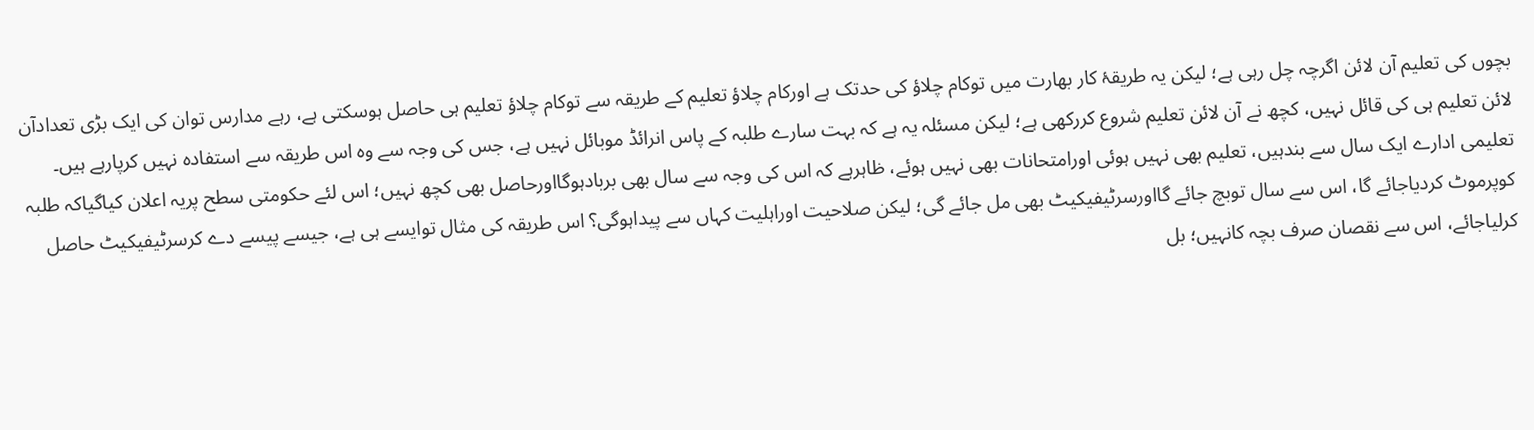بچوں کی تعلیم آن لائن اگرچہ چل رہی ہے؛ لیکن یہ طریقۂ کار بھارت میں توکام چلاؤ کی حدتک ہے اورکام چلاؤ تعلیم کے طریقہ سے توکام چلاؤ تعلیم ہی حاصل ہوسکتی ہے، رہے مدارس توان کی ایک بڑی تعدادآن لائن تعلیم ہی کی قائل نہیں، کچھ نے آن لائن تعلیم شروع کررکھی ہے؛ لیکن مسئلہ یہ ہے کہ بہت سارے طلبہ کے پاس انرائڈ موبائل نہیں ہے، جس کی وجہ سے وہ اس طریقہ سے استفادہ نہیں کرپارہے ہیں۔
تعلیمی ادارے ایک سال سے بندہیں، تعلیم بھی نہیں ہوئی اورامتحانات بھی نہیں ہوئے، ظاہرہے کہ اس کی وجہ سے سال بھی بربادہوگااورحاصل بھی کچھ نہیں؛ اس لئے حکومتی سطح پریہ اعلان کیاگیاکہ طلبہ کوپرموٹ کردیاجائے گا، اس سے سال توبچ جائے گااورسرٹیفیکیٹ بھی مل جائے گی؛ لیکن صلاحیت اوراہلیت کہاں سے پیداہوگی؟ اس طریقہ کی مثال توایسے ہی ہے، جیسے پیسے دے کرسرٹیفیکیٹ حاصل کرلیاجائے، اس سے نقصان صرف بچہ کانہیں؛ بل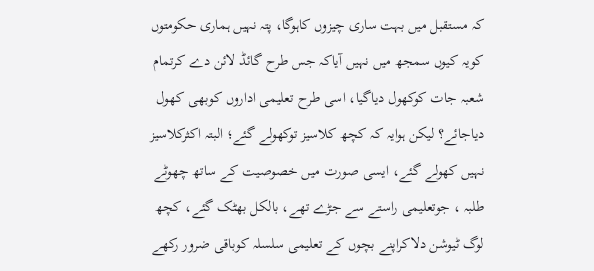کہ مستقبل میں بہت ساری چیزوں کاہوگا، پتہ نہیں ہماری حکومتوں کویہ کیوں سمجھ میں نہیں آیاکہ جس طرح گائڈ لائن دے کرتمام شعبہ جات کوکھول دیاگیا، اسی طرح تعلیمی اداروں کوبھی کھول دیاجائے؟ لیکن ہوایہ کہ کچھ کلاسیز توکھولے گئے؛ البتہ اکثرکلاسیز نہیں کھولے گئے، ایسی صورت میں خصوصیت کے ساتھ چھوٹے طلبہ ، جوتعلیمی راستے سے جڑے تھے، بالکل بھٹک گئے، کچھ لوگ ٹیوشن دلاکراپنے بچوں کے تعلیمی سلسلہ کوباقی ضرور رکھے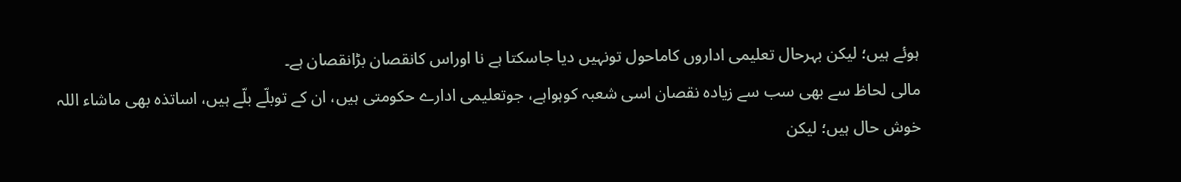ہوئے ہیں؛ لیکن بہرحال تعلیمی اداروں کاماحول تونہیں دیا جاسکتا ہے نا اوراس کانقصان بڑانقصان ہے۔
مالی لحاظ سے بھی سب سے زیادہ نقصان اسی شعبہ کوہواہے، جوتعلیمی ادارے حکومتی ہیں، ان کے توبلّے بلّے ہیں، اساتذہ بھی ماشاء اللہ خوش حال ہیں؛ لیکن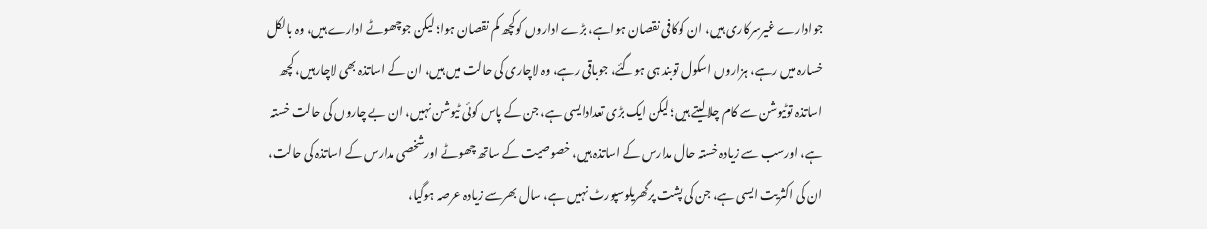جوادارے غیرسرکاری ہیں، ان کوکافی نقصان ہواہے، بڑے اداروں کوکچھ کم نقصان ہوا؛ لیکن جوچھوٹے ادارے ہیں، وہ بالکل خسارہ میں رہے، ہزاروں اسکول توبند ہی ہوگئے، جوباقی رہے، وہ لاچاری کی حالت میں ہیں، ان کے اساتذہ بھی لاچارہیں، کچھ اساتذہ توٹیوشن سے کام چلالیتے ہیں؛ لیکن ایک بڑی تعدادایسی ہے، جن کے پاس کوئی ٹیوشن نہیں، ان بے چاروں کی حالت خستہ ہے، اورسب سے زیادہ خستہ حال مدارس کے اساتذہ ہیں، خصوصیت کے ساتھ چھوٹے اورشخصی مدارس کے اساتذہ کی حالت، ان کی اکثریت ایسی ہے، جن کی پشت پرگھریلوسپورٹ نہیں ہے، سال بھرسے زیادہ عرصہ ہوگیا،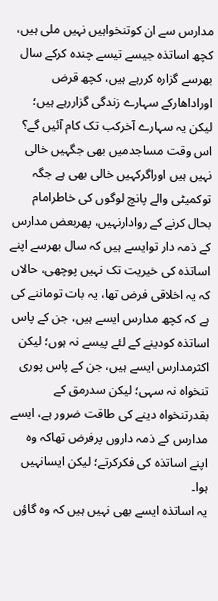مدارس سے ان کوتنخواہیں نہیں ملی ہیں، کچھ اساتذہ جیسے تیسے چندہ کرکے سال بھرسے گزارہ کررہے ہیں، کچھ قرض اوراداھارکے سہارے زندگی گزاررہے ہیں؛ لیکن یہ سہارے آخرکب تک کام آئیں گے؟
اس وقت مساجدمیں بھی جگہیں خالی نہیں ہیں اوراگرکہیں خالی بھی ہے جگہ توکمیٹی والے پانچ لوگوں کی خاطرامام بحال کرنے کے روادارنہیں، پھربعض مدارس کے ذمہ دار توایسے ہیں کہ سال بھرسے اپنے اساتذہ کی خیریت تک نہیں پوچھی، حالاں کہ یہ اخلاقی فرض تھا، یہ بات توماننے کی ہے کہ کچھ مدارس ایسے ہیں، جن کے پاس اساتذہ کودینے کے لئے پیسے نہ ہوں؛ لیکن اکثرمدارس ایسے ہیں، جن کے پاس پوری تنخواہ نہ سہی؛ لیکن سدرمق کے بقدرتنخواہ دینے کی طاقت ضرور ہے، ایسے مدارس کے ذمہ داروں پرفرض تھاکہ وہ اپنے اساتذہ کی فکرکرتے؛ لیکن ایسانہیں ہوا۔
یہ اساتذہ ایسے بھی نہیں ہیں کہ وہ گاؤں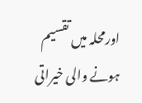اورمحلہ میں تقسیم ہونے والی خیراتی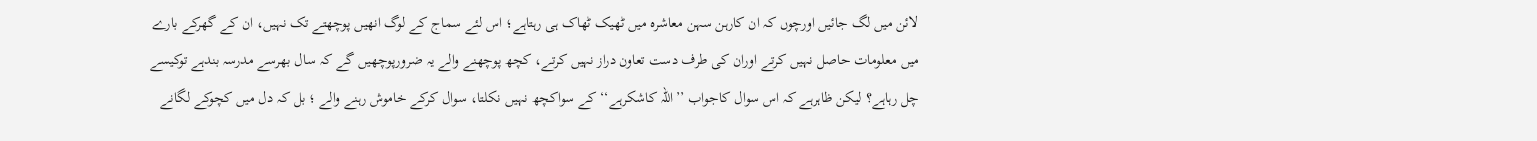لائن میں لگ جائیں اورچوں کہ ان کارہن سہن معاشرہ میں ٹھیک ٹھاک ہی رہتاہے؛ اس لئے سماج کے لوگ انھیں پوچھتے تک نہیں، ان کے گھرکے بارے میں معلومات حاصل نہیں کرتے اوران کی طرف دست تعاون دراز نہیں کرتے، کچھ پوچھنے والے یہ ضرورپوچھیں گے کہ سال بھرسے مدرسہ بندہے توکیسے چل رہاہے؟ لیکن ظاہرہے کہ اس سوال کاجواب ’’اللہ کاشکرہے‘‘ کے سواکچھ نہیں نکلتا، سوال کرکے خاموش رہنے والے ؛ بل کہ دل میں کچوکے لگانے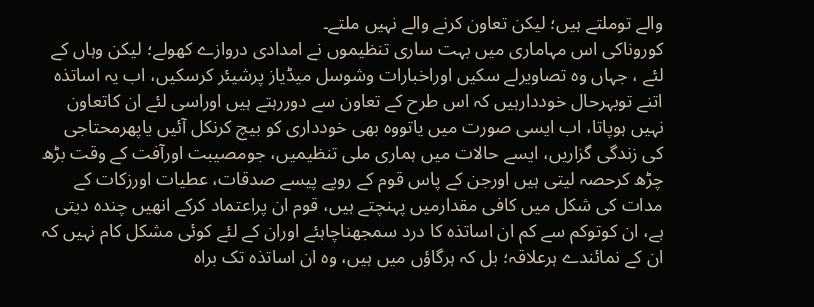والے توملتے ہیں؛ لیکن تعاون کرنے والے نہیں ملتے۔
کوروناکی اس مہاماری میں بہت ساری تنظیموں نے امدادی دروازے کھولے؛ لیکن وہاں کے لئے ، جہاں وہ تصاویرلے سکیں اوراخبارات وشوسل میڈیاز پرشیئر کرسکیں، اب یہ اساتذہ اتنے توبہرحال خوددارہیں کہ اس طرح کے تعاون سے دوررہتے ہیں اوراسی لئے ان کاتعاون نہیں ہوپاتا، اب ایسی صورت میں یاتووہ بھی خودداری کو بیچ کرنکل آئیں یاپھرمحتاجی کی زندگی گزاریں، ایسے حالات میں ہماری ملی تنظیمیں، جومصیبت اورآفت کے وقت بڑھ چڑھ کرحصہ لیتی ہیں اورجن کے پاس قوم کے روپے پیسے صدقات، عطیات اورزکات کے مدات کی شکل میں کافی مقدارمیں پہنچتے ہیں، قوم ان پراعتماد کرکے انھیں چندہ دیتی ہے، ان کوتوکم سے کم ان اساتذہ کا درد سمجھناچاہئے اوران کے لئے کوئی مشکل کام نہیں کہ ان کے نمائندے ہرعلاقہ؛ بل کہ ہرگاؤں میں ہیں، وہ ان اساتذہ تک براہ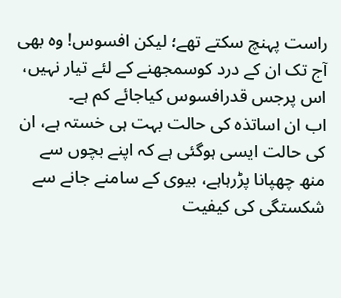راست پہنچ سکتے تھے؛ لیکن افسوس! وہ بھی آج تک ان کے درد کوسمجھنے کے لئے تیار نہیں، اس پرجس قدرافسوس کیاجائے کم ہے۔
اب ان اساتذہ کی حالت بہت ہی خستہ ہے، ان کی حالت ایسی ہوگئی ہے کہ اپنے بچوں سے منھ چھپانا پڑرہاہے، بیوی کے سامنے جانے سے شکستگی کی کیفیت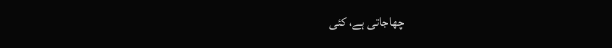چھاجاتی ہے، کئی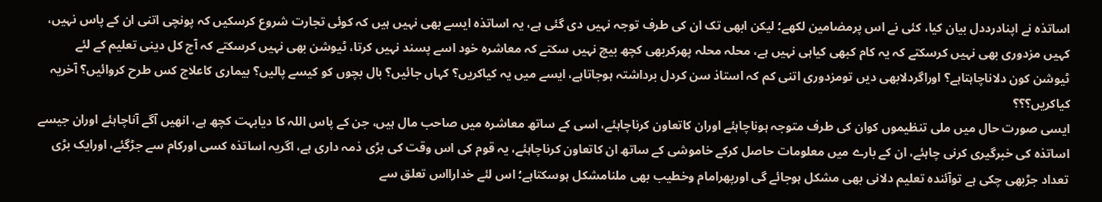اساتذہ نے اپنادرددل بیان کیا، کئی نے اس پرمضامین لکھے؛ لیکن ابھی تک ان کی طرف توجہ نہیں دی گئی ہے، یہ اساتذہ ایسے بھی نہیں ہیں کہ کوئی تجارت شروع کرسکیں کہ پونچی اتنی ان کے پاس نہیں، کہیں مزدوری بھی نہیں کرسکتے کہ یہ کام کبھی کیاہی نہیں ہے، محلہ محلہ پھرکربھی کچھ بیچ نہیں سکتے کہ معاشرہ خود اسے پسند نہیں کرتا، ٹیوشن بھی نہیں کرسکتے کہ آج کل دینی تعلیم کے لئے ٹیوشن کون دلاناچاہتاہے؟ اوراگردلابھی دیں تومزدوری اتنی کم کہ استاذ سن کردل برداشتہ ہوجاتاہے، ایسے میں یہ کیاکریں؟ کہاں جائیں؟ بال بچوں کو کیسے پالیں؟ بیماری کاعلاج کس طرح کروائیں؟ آخریہ کیاکریں؟؟؟
ایسی صورت حال میں ملی تنظیموں کوان کی طرف متوجہ ہوناچاہئے اوران کاتعاون کرناچاہئے، اسی کے ساتھ معاشرہ میں صاحب مال ہیں، جن کے پاس اللہ کا دیابہت کچھ ہے، انھیں آگے آناچاہئے اوران جیسے اساتذہ کی خبرگیری کرنی چاہئے، ان کے بارے میں معلومات حاصل کرکے خاموشی کے ساتھ ان کاتعاون کرناچاہئے، یہ قوم کی اس وقت کی بڑی ذمہ داری ہے، اگریہ اساتذہ کسی اورکام سے جڑگئے، اورایک بڑی تعداد جڑبھی چکی ہے توآئندہ تعلیم دلانی بھی مشکل ہوجائے گی اورپھرامام وخطیب بھی ملنامشکل ہوسکتاہے؛ اس لئے خدارااس تعلق سے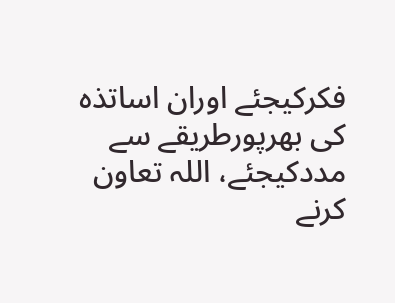فکرکیجئے اوران اساتذہ کی بھرپورطریقے سے مددکیجئے، اللہ تعاون کرنے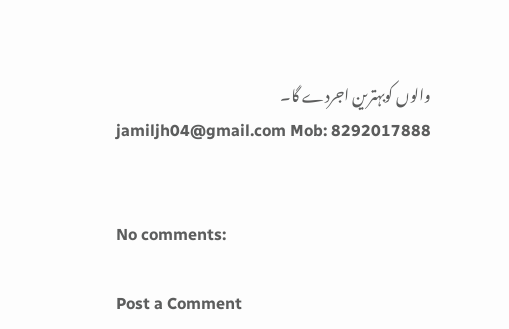والوں کوبہترین اجردے گا۔
jamiljh04@gmail.com Mob: 8292017888


No comments:

Post a Comment